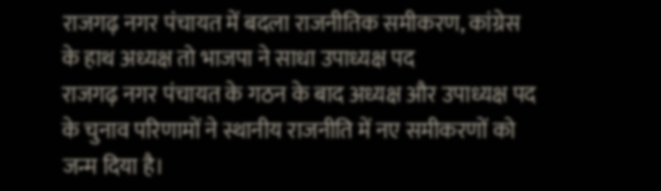राजगढ़ नगर पंचायत में बदला राजनीतिक समीकरण, कांग्रेस के हाथ अध्यक्ष तो भाजपा ने साधा उपाध्यक्ष पद
राजगढ़ नगर पंचायत के गठन के बाद अध्यक्ष और उपाध्यक्ष पद के चुनाव परिणामों ने स्थानीय राजनीति में नए समीकरणों को जन्म दिया है।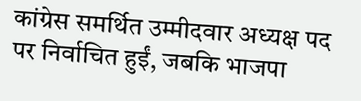कांग्रेस समर्थित उम्मीदवार अध्यक्ष पद पर निर्वाचित हुईं, जबकि भाजपा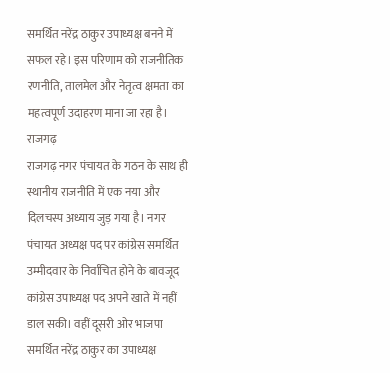समर्थित नरेंद्र ठाकुर उपाध्यक्ष बनने में सफल रहे। इस परिणाम को राजनीतिक रणनीति, तालमेल और नेतृत्व क्षमता का महत्वपूर्ण उदाहरण माना जा रहा है।
राजगढ़
राजगढ़ नगर पंचायत के गठन के साथ ही स्थानीय राजनीति में एक नया और दिलचस्प अध्याय जुड़ गया है। नगर पंचायत अध्यक्ष पद पर कांग्रेस समर्थित उम्मीदवार के निर्वाचित होने के बावजूद कांग्रेस उपाध्यक्ष पद अपने खाते में नहीं डाल सकी। वहीं दूसरी ओर भाजपा समर्थित नरेंद्र ठाकुर का उपाध्यक्ष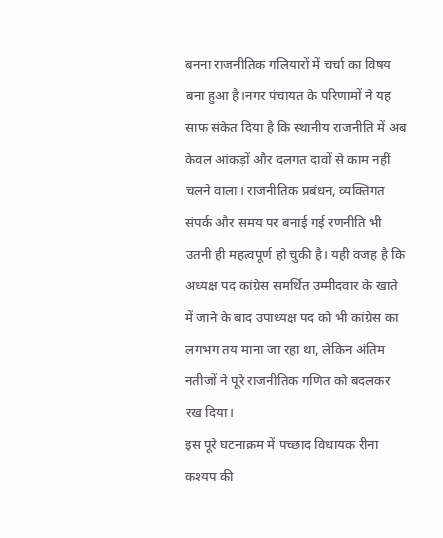बनना राजनीतिक गलियारों में चर्चा का विषय बना हुआ है।नगर पंचायत के परिणामों ने यह साफ संकेत दिया है कि स्थानीय राजनीति में अब केवल आंकड़ों और दलगत दावों से काम नहीं चलने वाला। राजनीतिक प्रबंधन, व्यक्तिगत संपर्क और समय पर बनाई गई रणनीति भी उतनी ही महत्वपूर्ण हो चुकी है। यही वजह है कि अध्यक्ष पद कांग्रेस समर्थित उम्मीदवार के खाते में जाने के बाद उपाध्यक्ष पद को भी कांग्रेस का लगभग तय माना जा रहा था, लेकिन अंतिम नतीजों ने पूरे राजनीतिक गणित को बदलकर रख दिया।
इस पूरे घटनाक्रम में पच्छाद विधायक रीना कश्यप की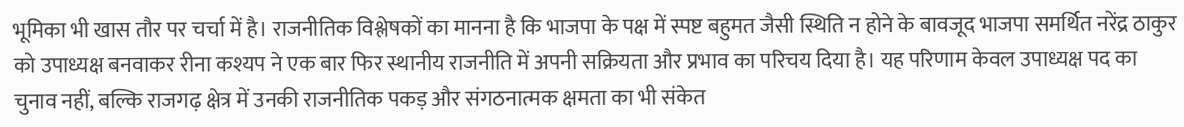भूमिका भी खास तौर पर चर्चा में है। राजनीतिक विश्लेषकों का मानना है कि भाजपा के पक्ष में स्पष्ट बहुमत जैसी स्थिति न होने के बावजूद भाजपा समर्थित नरेंद्र ठाकुर को उपाध्यक्ष बनवाकर रीना कश्यप ने एक बार फिर स्थानीय राजनीति में अपनी सक्रियता और प्रभाव का परिचय दिया है। यह परिणाम केवल उपाध्यक्ष पद का चुनाव नहीं, बल्कि राजगढ़ क्षेत्र में उनकी राजनीतिक पकड़ और संगठनात्मक क्षमता का भी संकेत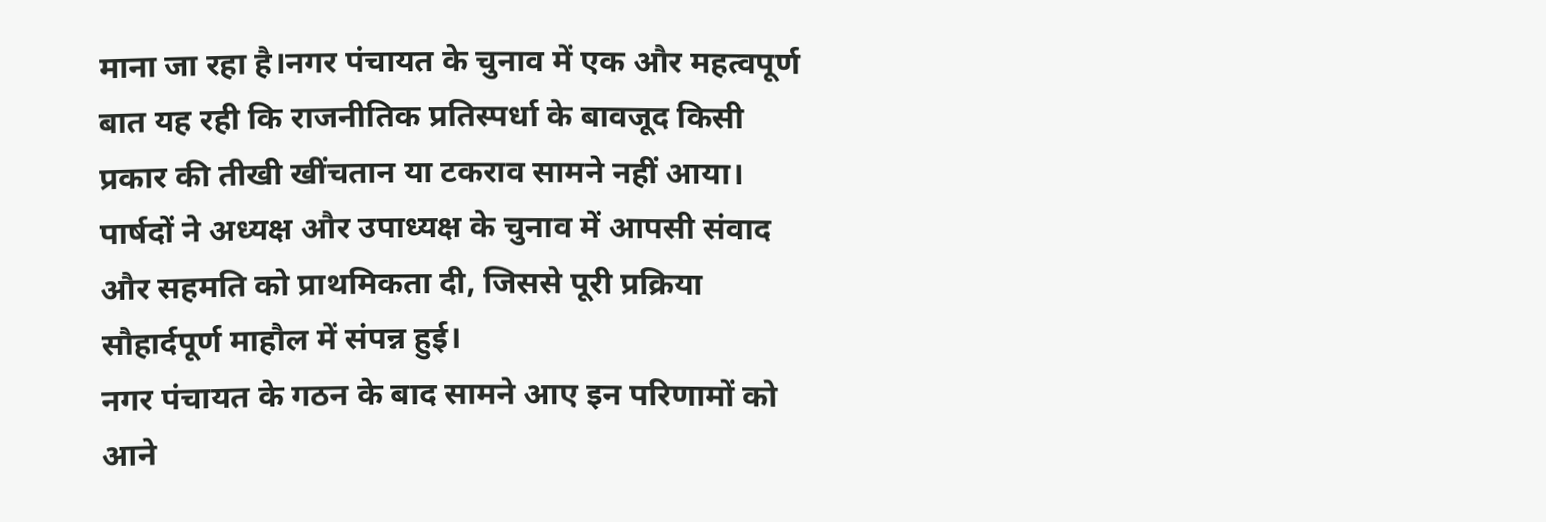माना जा रहा है।नगर पंचायत के चुनाव में एक और महत्वपूर्ण बात यह रही कि राजनीतिक प्रतिस्पर्धा के बावजूद किसी प्रकार की तीखी खींचतान या टकराव सामने नहीं आया। पार्षदों ने अध्यक्ष और उपाध्यक्ष के चुनाव में आपसी संवाद और सहमति को प्राथमिकता दी, जिससे पूरी प्रक्रिया सौहार्दपूर्ण माहौल में संपन्न हुई।
नगर पंचायत के गठन के बाद सामने आए इन परिणामों को आने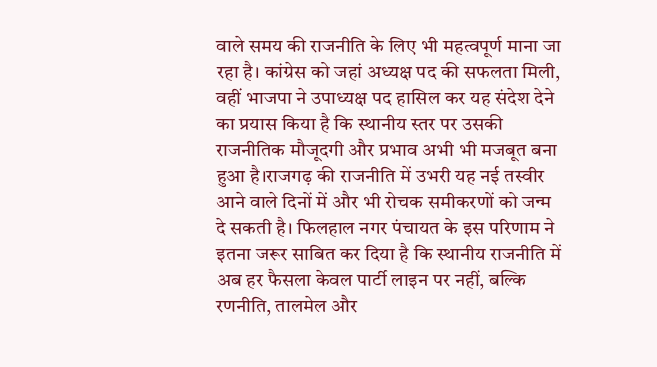वाले समय की राजनीति के लिए भी महत्वपूर्ण माना जा रहा है। कांग्रेस को जहां अध्यक्ष पद की सफलता मिली, वहीं भाजपा ने उपाध्यक्ष पद हासिल कर यह संदेश देने का प्रयास किया है कि स्थानीय स्तर पर उसकी राजनीतिक मौजूदगी और प्रभाव अभी भी मजबूत बना हुआ है।राजगढ़ की राजनीति में उभरी यह नई तस्वीर आने वाले दिनों में और भी रोचक समीकरणों को जन्म दे सकती है। फिलहाल नगर पंचायत के इस परिणाम ने इतना जरूर साबित कर दिया है कि स्थानीय राजनीति में अब हर फैसला केवल पार्टी लाइन पर नहीं, बल्कि रणनीति, तालमेल और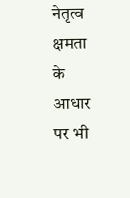नेतृत्व क्षमता के आधार पर भी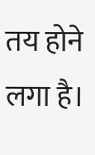तय होने लगा है।